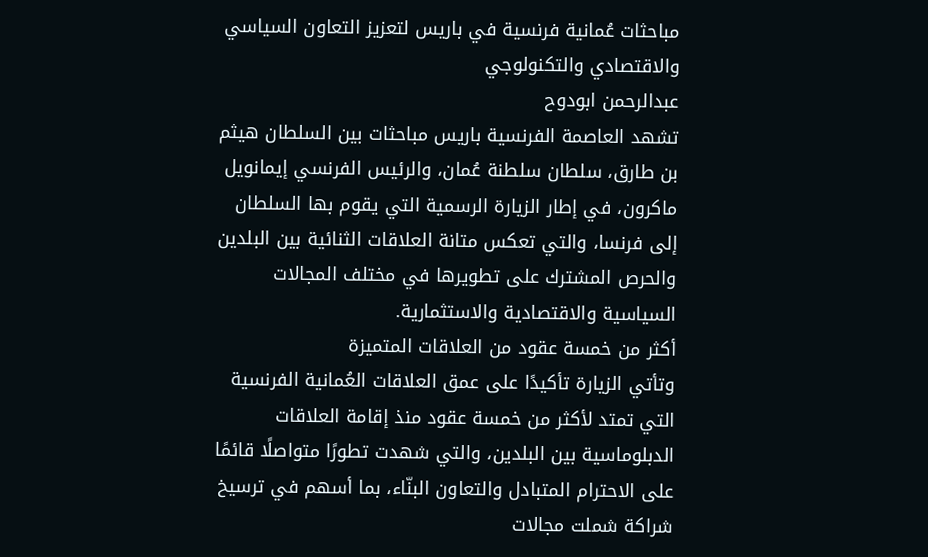مباحثات عُمانية فرنسية في باريس لتعزيز التعاون السياسي والاقتصادي والتكنولوجي
عبدالرحمن ابودوح
تشهد العاصمة الفرنسية باريس مباحثات بين السلطان هيثم بن طارق، سلطان سلطنة عُمان، والرئيس الفرنسي إيمانويل ماكرون، في إطار الزيارة الرسمية التي يقوم بها السلطان إلى فرنسا، والتي تعكس متانة العلاقات الثنائية بين البلدين والحرص المشترك على تطويرها في مختلف المجالات السياسية والاقتصادية والاستثمارية.
أكثر من خمسة عقود من العلاقات المتميزة
وتأتي الزيارة تأكيدًا على عمق العلاقات العُمانية الفرنسية التي تمتد لأكثر من خمسة عقود منذ إقامة العلاقات الدبلوماسية بين البلدين، والتي شهدت تطورًا متواصلًا قائمًا على الاحترام المتبادل والتعاون البنّاء، بما أسهم في ترسيخ شراكة شملت مجالات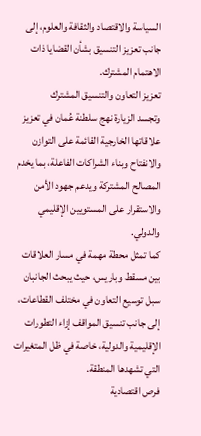السياسة والاقتصاد والثقافة والعلوم، إلى جانب تعزيز التنسيق بشأن القضايا ذات الاهتمام المشترك.
تعزيز التعاون والتنسيق المشترك
وتجسد الزيارة نهج سلطنة عُمان في تعزيز علاقاتها الخارجية القائمة على التوازن والانفتاح وبناء الشراكات الفاعلة، بما يخدم المصالح المشتركة ويدعم جهود الأمن والاستقرار على المستويين الإقليمي والدولي.
كما تمثل محطة مهمة في مسار العلاقات بين مسقط وباريس، حيث يبحث الجانبان سبل توسيع التعاون في مختلف القطاعات، إلى جانب تنسيق المواقف إزاء التطورات الإقليمية والدولية، خاصة في ظل المتغيرات التي تشهدها المنطقة.
فرص اقتصادية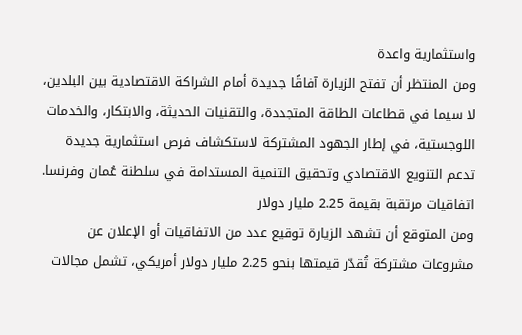واستثمارية واعدة
ومن المنتظر أن تفتح الزيارة آفاقًا جديدة أمام الشراكة الاقتصادية بين البلدين، لا سيما في قطاعات الطاقة المتجددة، والتقنيات الحديثة، والابتكار، والخدمات اللوجستية، في إطار الجهود المشتركة لاستكشاف فرص استثمارية جديدة تدعم التنويع الاقتصادي وتحقيق التنمية المستدامة في سلطنة عُمان وفرنسا.
اتفاقيات مرتقبة بقيمة 2.25 مليار دولار
ومن المتوقع أن تشهد الزيارة توقيع عدد من الاتفاقيات أو الإعلان عن مشروعات مشتركة تُقدّر قيمتها بنحو 2.25 مليار دولار أمريكي، تشمل مجالات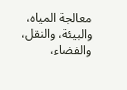معالجة المياه، والبيئة، والنقل، والفضاء،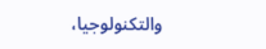والتكنولوجيا،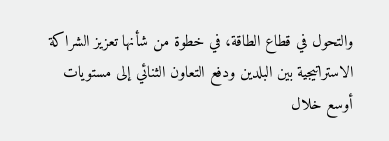والتحول في قطاع الطاقة، في خطوة من شأنها تعزيز الشراكة الاستراتيجية بين البلدين ودفع التعاون الثنائي إلى مستويات أوسع خلال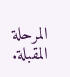المرحلة المقبلة.